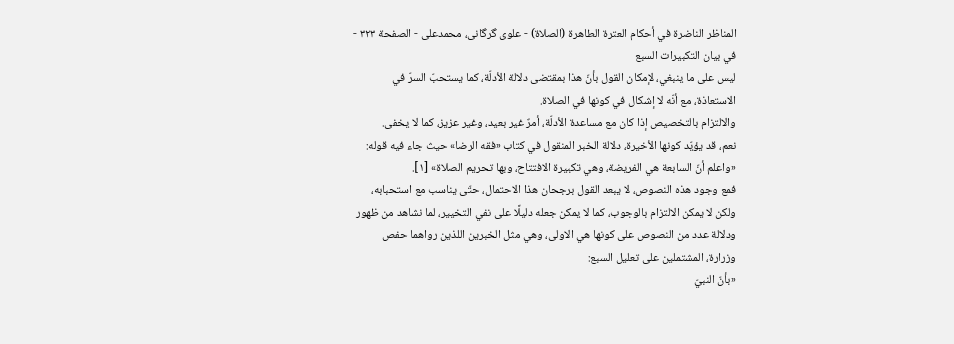المناظر الناضرة في أحکام العترة الطاهرة (الصلاة) - علوی گرگانی، محمدعلی - الصفحة ٣٢٣ - في بيان التكبيرات السبع
ليس على ما ينبغي، لإمكان القول بأنّ هذا بمقتضى دلالة الأدلّة، كما يستحبّ السرّ في الاستعاذة، مع أنّه لا إشكال في كونها في الصلاة.
والالتزام بالتخصيص إذا كان مع مساعدة الأدلّة، أمرٌ غير بعيد، وغير عزيز، كما لا يخفى.
نعم، قد يؤيّد كونها الأخيرة، دلالة الخبر المنقول في كتاب «فقه الرضا» حيث جاء فيه قوله:
«واعلم أنّ السابعة هي الفريضة، وهي تكبيرة الافتتاح، وبها تحريم الصلاة» [١].
فمع وجود هذه النصوص، لا يبعد القول برجحان هذا الاحتمال، حتّى يناسب مع استحبابه، ولكن لا يمكن الالتزام بالوجوب، كما لا يمكن جعله دليلًا على نفي التخيير، لما نشاهد من ظهور ودلالة عدد من النصوص على كونها هي الاولى، وهي مثل الخبرين اللذين رواهما حفص وزرارة، المشتملين على تعليل السبع:
«بأنّ النبيّ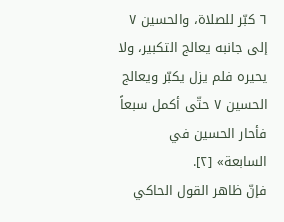٦ كبّر للصلاة، والحسين ٧ إلى جانبه يعالج التكبير، ولا يحيره فلم يزل يكبّر ويعالج الحسين ٧ حتّى أكمل سبعاً فأحار الحسين في السابعة» [٢].
فإنّ ظاهر القول الحاكي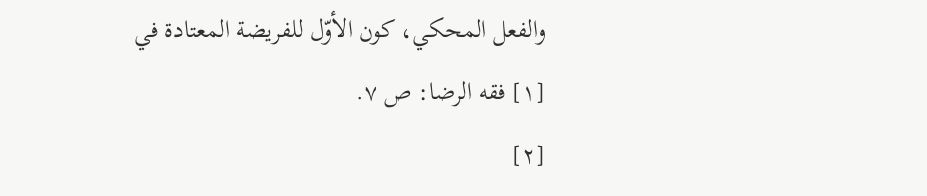والفعل المحكي، كون الأوّل للفريضة المعتادة في
[١] فقه الرضا: ص ٧.
[٢]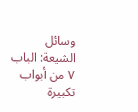وسائل الشيعة: الباب ٧ من أبواب تكبيرة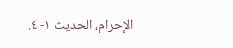الإحرام، الحديث ١- ٤.